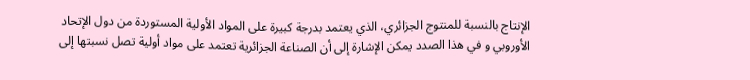الإنتاج بالنسبة للمنتوج الجزائري، الذي يعتمد بدرجة كبيرة على المواد الأولية المستوردة من دول الإتحاد الأوروبي و في هذا الصدد يمكن الإشارة إلى أن الصناعة الجزائرية تعتمد على مواد أولية تصل نسبتها إلى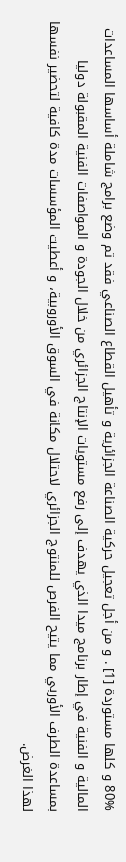80% و كلها مستوردة [1] . و من أجل تعجيل حركية الصناعة الجزائرية و تأهيل القطاع الصناعي فقد تم وضع برامج شاملة أساسها المساعدات المالية و الفنية في إطار برنامج ميدا الذي يهدف إلى رفع مستويات الإنتاج الجزائري من خلال الجودة و المواصفات الفنية المقبولة دوليا بمساعدة الطرف الأوربي مما يتيح الفرص للمنتوج الجزائري لاحتلال مكانة في السوق الأوروبية، و أعطيت المؤسسات مدة كافية لتحضير نفسها لهذا الغرض.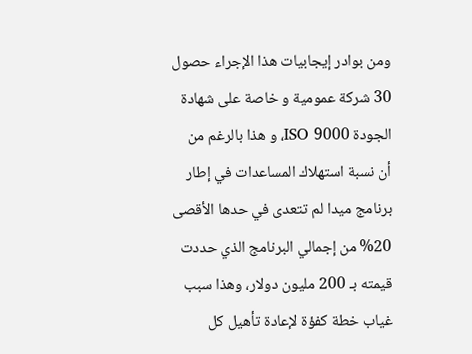ومن بوادر إيجابيات هذا الإجراء حصول 30 شركة عمومية و خاصة على شهادة الجودة ISO 9000، و هذا بالرغم من أن نسبة استهلاك المساعدات في إطار برنامج ميدا لم تتعدى في حدها الأقصى 20% من إجمالي البرنامج الذي حددت قيمته بـ 200 مليون دولار، وهذا سبب غياب خطة كفؤة لإعادة تأهيل كل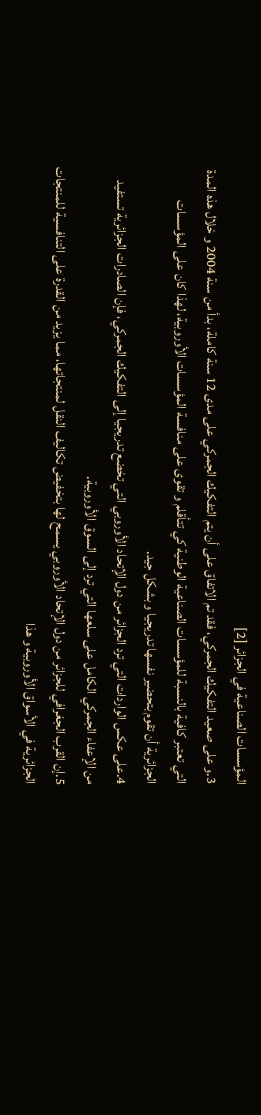المؤسسات الصناعية في الجزائر [2]
3.و على صعيد التفكيك الجمركي، فقد تم الاتفاق على أن يتم التفكيك الجمركي على مدى 12 سنة كاملة، بدأ من سنة 2004 و خلال هذه المدة التي تعتبر كافية بالنسبة للمؤسسات الصناعية الوطنية كي تتأقلم و تقوى على منافسة المؤسسات الأوروبية، لهذا كان على المؤسسات الجزائرية أن تقوم بتحضير نفسها تدريجيا و بشكل جيد.
4.على عكس الواردات التي ترد الجزائر من دول الإتحاد الأوروبي التي تخضع تدريجيا إلى التفكيك الجمركي، فإن الصادرات الجزائرية تستفيد من الإعفاء الجمركي الكامل على سلعها التي ترد إلى السوق الأوروبية.
5.إن القرب الجغرافي للجزائر من دول الإتحاد الأوروبي يسمح لها بتخفيض تكاليف النقل لمنتجاتها، مما يزيد من القدرة على التنافسية للمنتجات الجزائرية في الأسواق الأوروبية و هذا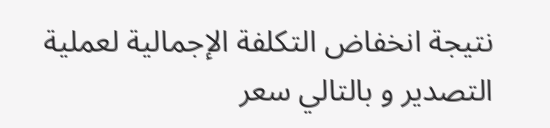نتيجة انخفاض التكلفة الإجمالية لعملية التصدير و بالتالي سعر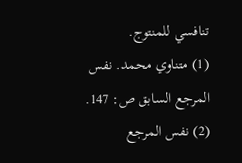تنافسي للمنتوج.
(1) متناوي محمد. نفس المرجع السابق ص: 147.
(2) نفس المرجع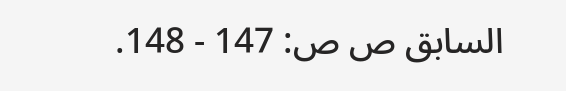السابق ص ص: 147 - 148.